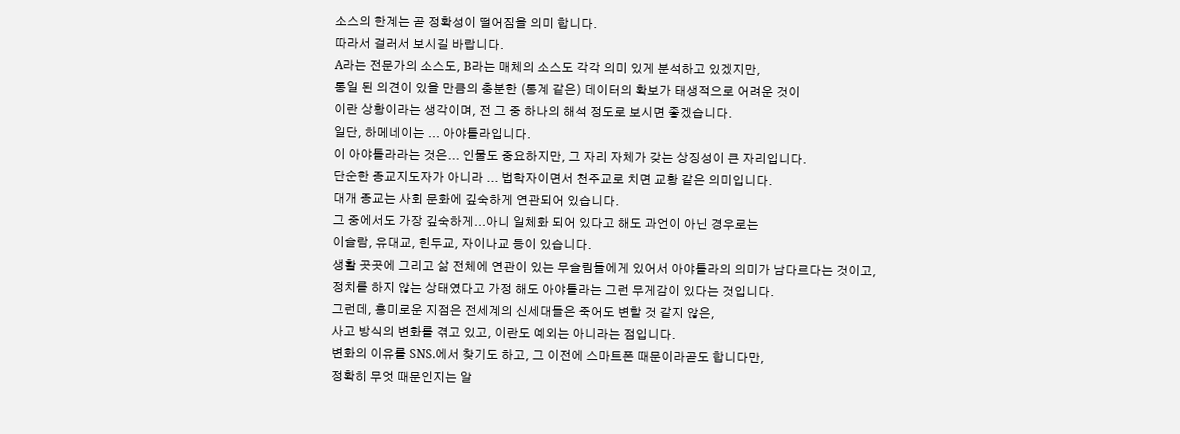소스의 한계는 곧 정확성이 떨어짐을 의미 합니다.
따라서 걸러서 보시길 바랍니다.
A라는 전문가의 소스도, B라는 매체의 소스도 각각 의미 있게 분석하고 있겠지만,
통일 된 의견이 있을 만큼의 충분한 (통계 같은) 데이터의 확보가 태생적으로 어려운 것이
이란 상황이라는 생각이며, 전 그 중 하나의 해석 정도로 보시면 좋겠습니다.
일단, 하메네이는 ... 아야톨라입니다.
이 아야톨라라는 것은... 인물도 중요하지만, 그 자리 자체가 갖는 상징성이 큰 자리입니다.
단순한 종교지도자가 아니라 ... 법학자이면서 천주교로 치면 교황 같은 의미입니다.
대개 종교는 사회 문화에 깊숙하게 연관되어 있습니다.
그 중에서도 가장 깊숙하게...아니 일체화 되어 있다고 해도 과언이 아닌 경우로는
이슬람, 유대교, 힌두교, 자이나교 등이 있습니다.
생활 곳곳에 그리고 삶 전체에 연관이 있는 무슬림들에게 있어서 아야톨라의 의미가 남다르다는 것이고,
정치를 하지 않는 상태였다고 가정 해도 아야톨라는 그런 무게감이 있다는 것입니다.
그런데, 흥미로운 지점은 전세계의 신세대들은 죽어도 변할 것 같지 않은,
사고 방식의 변화를 겪고 있고, 이란도 예외는 아니라는 점입니다.
변화의 이유를 SNS.에서 찾기도 하고, 그 이전에 스마트폰 때문이라곧도 합니다만,
정확히 무엇 때문인지는 알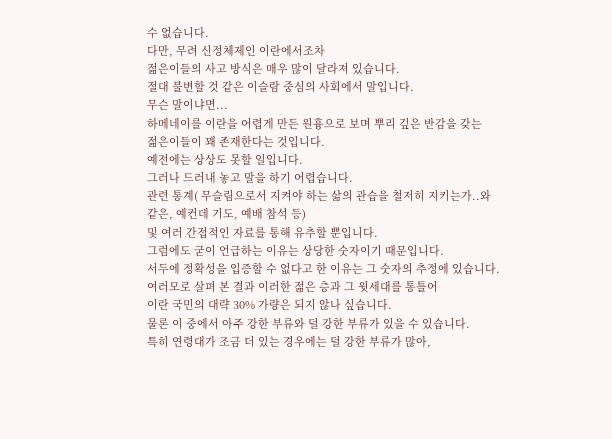수 없습니다.
다만, 무려 신정체제인 이란에서조차
젊은이들의 사고 방식은 매우 많이 달라져 있습니다.
절대 불변할 것 같은 이슬람 중심의 사회에서 말입니다.
무슨 말이냐면...
하메네이를 이란을 어렵게 만든 원흉으로 보며 뿌리 깊은 반감을 갖는
젊은이들이 꽤 존재한다는 것입니다.
예전에는 상상도 못할 일입니다.
그러나 드러내 놓고 말을 하기 어렵습니다.
관련 통계( 무슬림으로서 지켜야 하는 삶의 관습을 철저히 지키는가..와 같은, 예컨데 기도, 예배 참석 등)
및 여러 간접적인 자료를 통해 유추할 뿐입니다.
그럼에도 굳이 언급하는 이유는 상당한 숫자이기 때문입니다.
서두에 정확성을 입증할 수 없다고 한 이유는 그 숫자의 추정에 있습니다.
여러모로 살펴 본 결과 이러한 젊은 층과 그 윗세대를 통틀어
이란 국민의 대략 30% 가량은 되지 않나 싶습니다.
물론 이 중에서 아주 강한 부류와 덜 강한 부류가 있을 수 있습니다.
특히 연령대가 조금 더 있는 경우에는 덜 강한 부류가 많아,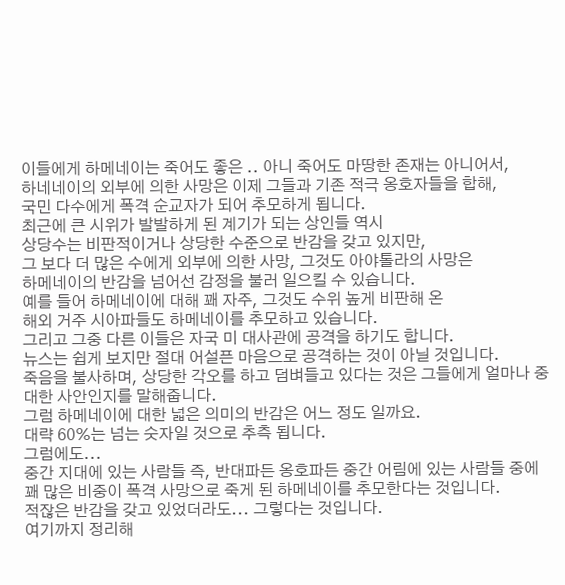이들에게 하메네이는 죽어도 좋은 .. 아니 죽어도 마땅한 존재는 아니어서,
하네네이의 외부에 의한 사망은 이제 그들과 기존 적극 옹호자들을 합해,
국민 다수에게 폭격 순교자가 되어 추모하게 됩니다.
최근에 큰 시위가 발발하게 된 계기가 되는 상인들 역시
상당수는 비판적이거나 상당한 수준으로 반감을 갖고 있지만,
그 보다 더 많은 수에게 외부에 의한 사망, 그것도 아야톨라의 사망은
하메네이의 반감을 넘어선 감정을 불러 일으킬 수 있습니다.
예를 들어 하메네이에 대해 꽤 자주, 그것도 수위 높게 비판해 온
해외 거주 시아파들도 하메네이를 추모하고 있습니다.
그리고 그중 다른 이들은 자국 미 대사관에 공격을 하기도 합니다.
뉴스는 쉽게 보지만 절대 어설픈 마음으로 공격하는 것이 아닐 것입니다.
죽음을 불사하며, 상당한 각오를 하고 덤벼들고 있다는 것은 그들에게 얼마나 중대한 사안인지를 말해줍니다.
그럼 하메네이에 대한 넓은 의미의 반감은 어느 정도 일까요.
대략 60%는 넘는 숫자일 것으로 추측 됩니다.
그럼에도...
중간 지대에 있는 사람들 즉, 반대파든 옹호파든 중간 어림에 있는 사람들 중에
꽤 많은 비중이 폭격 사망으로 죽게 된 하메네이를 추모한다는 것입니다.
적잖은 반감을 갖고 있었더라도... 그렇다는 것입니다.
여기까지 정리해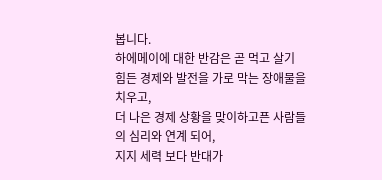봅니다.
하에메이에 대한 반감은 곧 먹고 살기 힘든 경제와 발전을 가로 막는 장애물을 치우고,
더 나은 경제 상황을 맞이하고픈 사람들의 심리와 연계 되어,
지지 세력 보다 반대가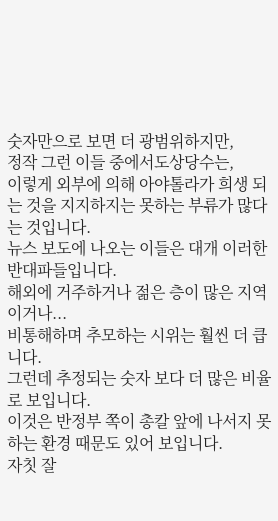숫자만으로 보면 더 광범위하지만,
정작 그런 이들 중에서도상당수는,
이렇게 외부에 의해 아야톨라가 희생 되는 것을 지지하지는 못하는 부류가 많다는 것입니다.
뉴스 보도에 나오는 이들은 대개 이러한 반대파들입니다.
해외에 거주하거나 젊은 층이 많은 지역이거나...
비통해하며 추모하는 시위는 훨씬 더 큽니다.
그런데 추정되는 숫자 보다 더 많은 비율로 보입니다.
이것은 반정부 쪽이 총칼 앞에 나서지 못하는 환경 때문도 있어 보입니다.
자칫 잘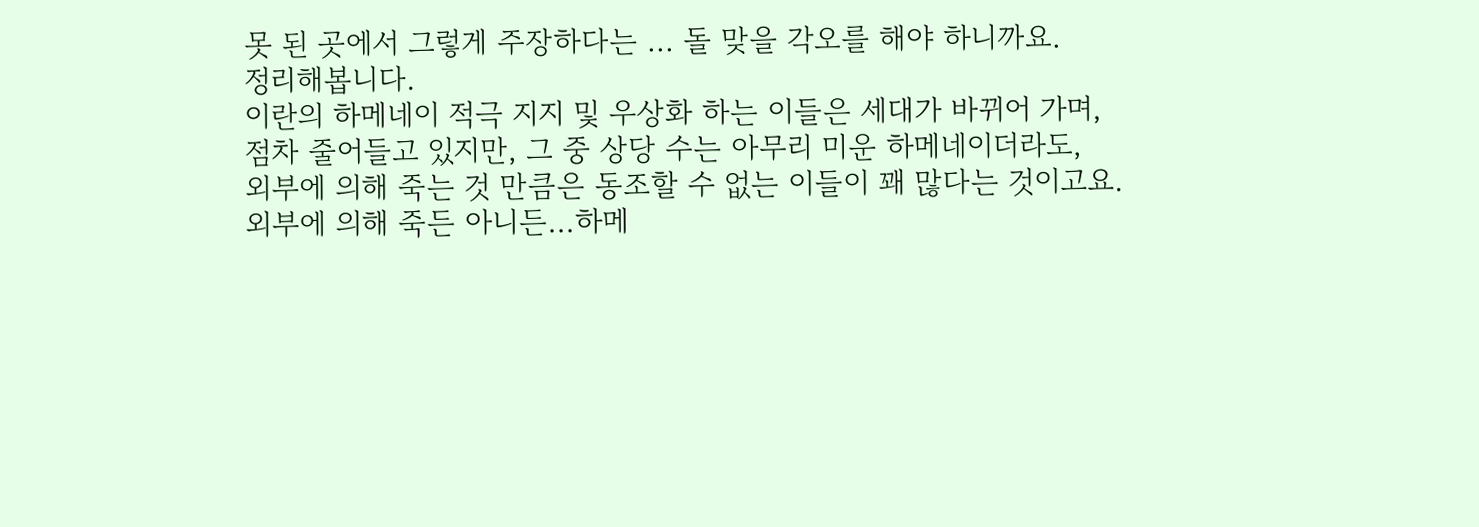못 된 곳에서 그렇게 주장하다는 ... 돌 맞을 각오를 해야 하니까요.
정리해봅니다.
이란의 하메네이 적극 지지 및 우상화 하는 이들은 세대가 바뀌어 가며,
점차 줄어들고 있지만, 그 중 상당 수는 아무리 미운 하메네이더라도,
외부에 의해 죽는 것 만큼은 동조할 수 없는 이들이 꽤 많다는 것이고요.
외부에 의해 죽든 아니든...하메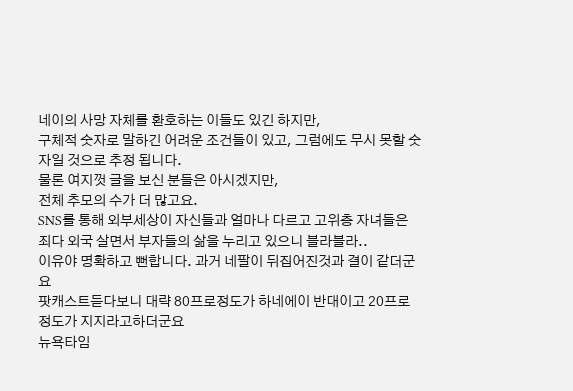네이의 사망 자체를 환호하는 이들도 있긴 하지만,
구체적 숫자로 말하긴 어려운 조건들이 있고, 그럼에도 무시 못할 숫자일 것으로 추정 됩니다.
물론 여지껏 글을 보신 분들은 아시겠지만,
전체 추모의 수가 더 많고요.
SNS를 통해 외부세상이 자신들과 얼마나 다르고 고위층 자녀들은 죄다 외국 살면서 부자들의 삶을 누리고 있으니 블라블라..
이유야 명확하고 뻔합니다. 과거 네팔이 뒤집어진것과 결이 같더군요
팟캐스트듣다보니 대략 80프로정도가 하네에이 반대이고 20프로정도가 지지라고하더군요
뉴욕타임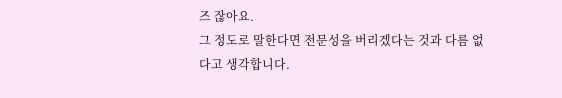즈 잖아요.
그 정도로 말한다면 전문성을 버리겠다는 것과 다름 없다고 생각합니다.